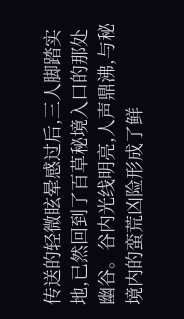传送的轻微眩晕感过后,三人脚踏实地,已然回到了百草秘境入口的那处幽谷。谷内光线明亮,人声鼎沸,与秘境内的蛮荒凶险形成了鲜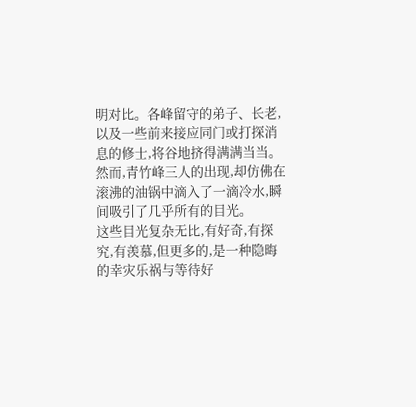明对比。各峰留守的弟子、长老,以及一些前来接应同门或打探消息的修士,将谷地挤得满满当当。
然而,青竹峰三人的出现,却仿佛在滚沸的油锅中滴入了一滴冷水,瞬间吸引了几乎所有的目光。
这些目光复杂无比,有好奇,有探究,有羡慕,但更多的,是一种隐晦的幸灾乐祸与等待好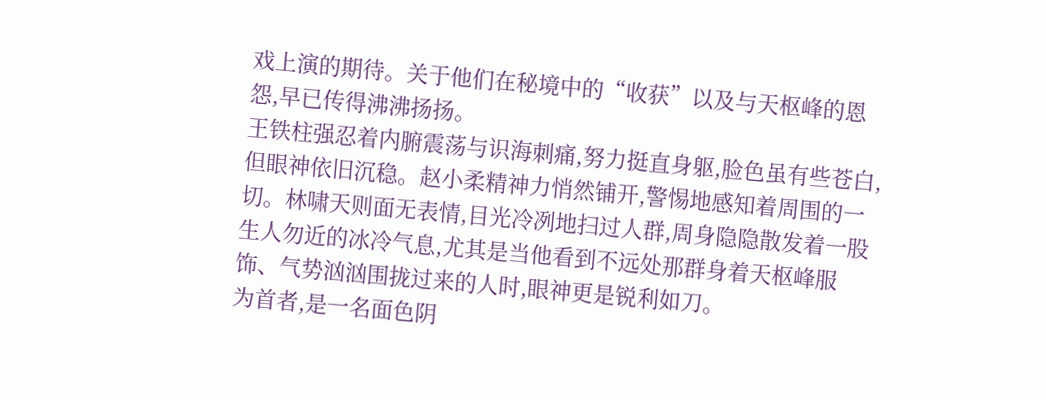戏上演的期待。关于他们在秘境中的“收获”以及与天枢峰的恩怨,早已传得沸沸扬扬。
王铁柱强忍着内腑震荡与识海刺痛,努力挺直身躯,脸色虽有些苍白,但眼神依旧沉稳。赵小柔精神力悄然铺开,警惕地感知着周围的一切。林啸天则面无表情,目光冷冽地扫过人群,周身隐隐散发着一股生人勿近的冰冷气息,尤其是当他看到不远处那群身着天枢峰服饰、气势汹汹围拢过来的人时,眼神更是锐利如刀。
为首者,是一名面色阴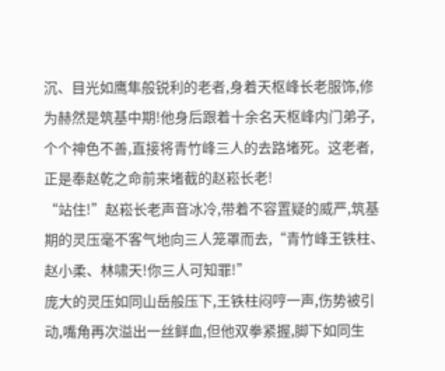沉、目光如鹰隼般锐利的老者,身着天枢峰长老服饰,修为赫然是筑基中期!他身后跟着十余名天枢峰内门弟子,个个神色不善,直接将青竹峰三人的去路堵死。这老者,正是奉赵乾之命前来堵截的赵崧长老!
“站住!”赵崧长老声音冰冷,带着不容置疑的威严,筑基期的灵压毫不客气地向三人笼罩而去,“青竹峰王铁柱、赵小柔、林啸天!你三人可知罪!”
庞大的灵压如同山岳般压下,王铁柱闷哼一声,伤势被引动,嘴角再次溢出一丝鲜血,但他双拳紧握,脚下如同生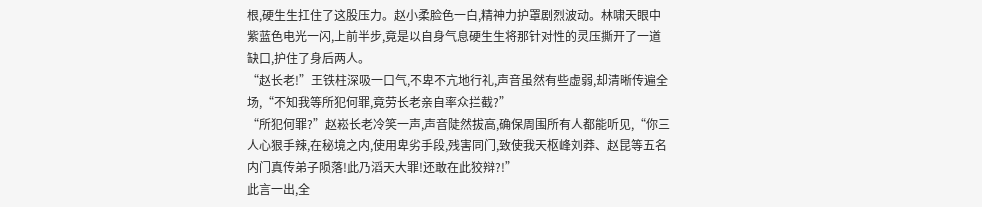根,硬生生扛住了这股压力。赵小柔脸色一白,精神力护罩剧烈波动。林啸天眼中紫蓝色电光一闪,上前半步,竟是以自身气息硬生生将那针对性的灵压撕开了一道缺口,护住了身后两人。
“赵长老!”王铁柱深吸一口气,不卑不亢地行礼,声音虽然有些虚弱,却清晰传遍全场,“不知我等所犯何罪,竟劳长老亲自率众拦截?”
“所犯何罪?”赵崧长老冷笑一声,声音陡然拔高,确保周围所有人都能听见,“你三人心狠手辣,在秘境之内,使用卑劣手段,残害同门,致使我天枢峰刘莽、赵昆等五名内门真传弟子陨落!此乃滔天大罪!还敢在此狡辩?!”
此言一出,全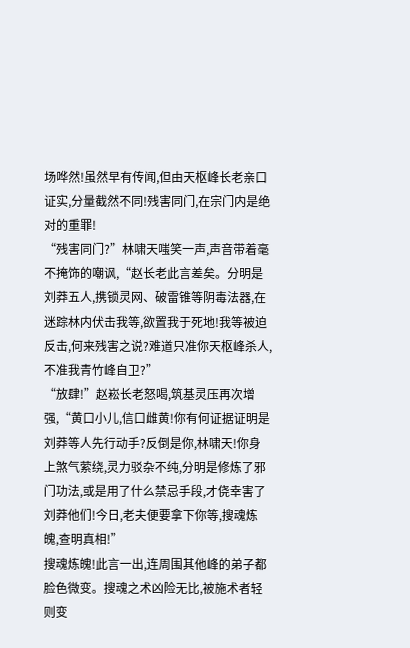场哗然!虽然早有传闻,但由天枢峰长老亲口证实,分量截然不同!残害同门,在宗门内是绝对的重罪!
“残害同门?”林啸天嗤笑一声,声音带着毫不掩饰的嘲讽,“赵长老此言差矣。分明是刘莽五人,携锁灵网、破雷锥等阴毒法器,在迷踪林内伏击我等,欲置我于死地!我等被迫反击,何来残害之说?难道只准你天枢峰杀人,不准我青竹峰自卫?”
“放肆!”赵崧长老怒喝,筑基灵压再次增强,“黄口小儿,信口雌黄!你有何证据证明是刘莽等人先行动手?反倒是你,林啸天!你身上煞气萦绕,灵力驳杂不纯,分明是修炼了邪门功法,或是用了什么禁忌手段,才侥幸害了刘莽他们!今日,老夫便要拿下你等,搜魂炼魄,查明真相!”
搜魂炼魄!此言一出,连周围其他峰的弟子都脸色微变。搜魂之术凶险无比,被施术者轻则变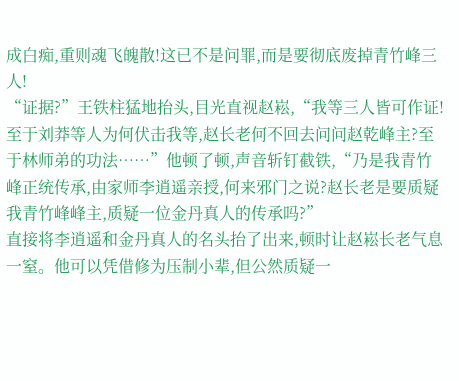成白痴,重则魂飞魄散!这已不是问罪,而是要彻底废掉青竹峰三人!
“证据?”王铁柱猛地抬头,目光直视赵崧,“我等三人皆可作证!至于刘莽等人为何伏击我等,赵长老何不回去问问赵乾峰主?至于林师弟的功法……”他顿了顿,声音斩钉截铁,“乃是我青竹峰正统传承,由家师李逍遥亲授,何来邪门之说?赵长老是要质疑我青竹峰峰主,质疑一位金丹真人的传承吗?”
直接将李逍遥和金丹真人的名头抬了出来,顿时让赵崧长老气息一窒。他可以凭借修为压制小辈,但公然质疑一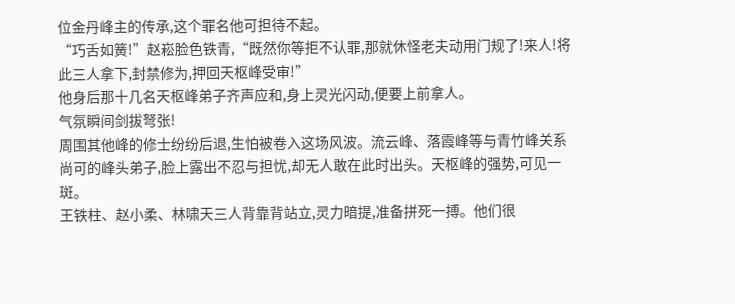位金丹峰主的传承,这个罪名他可担待不起。
“巧舌如簧!”赵崧脸色铁青,“既然你等拒不认罪,那就休怪老夫动用门规了!来人!将此三人拿下,封禁修为,押回天枢峰受审!”
他身后那十几名天枢峰弟子齐声应和,身上灵光闪动,便要上前拿人。
气氛瞬间剑拔弩张!
周围其他峰的修士纷纷后退,生怕被卷入这场风波。流云峰、落霞峰等与青竹峰关系尚可的峰头弟子,脸上露出不忍与担忧,却无人敢在此时出头。天枢峰的强势,可见一斑。
王铁柱、赵小柔、林啸天三人背靠背站立,灵力暗提,准备拼死一搏。他们很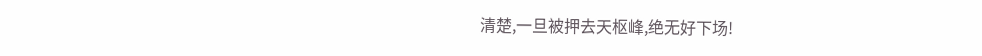清楚,一旦被押去天枢峰,绝无好下场!